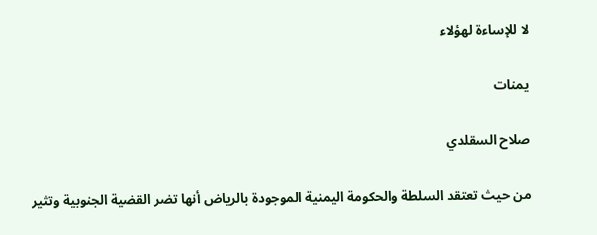لا للإساءة لهؤلاء

يمنات

صلاح السقلدي

من حيث تعتقد السلطة والحكومة اليمنية الموجودة بالرياض أنها تضر القضية الجنوبية وتثير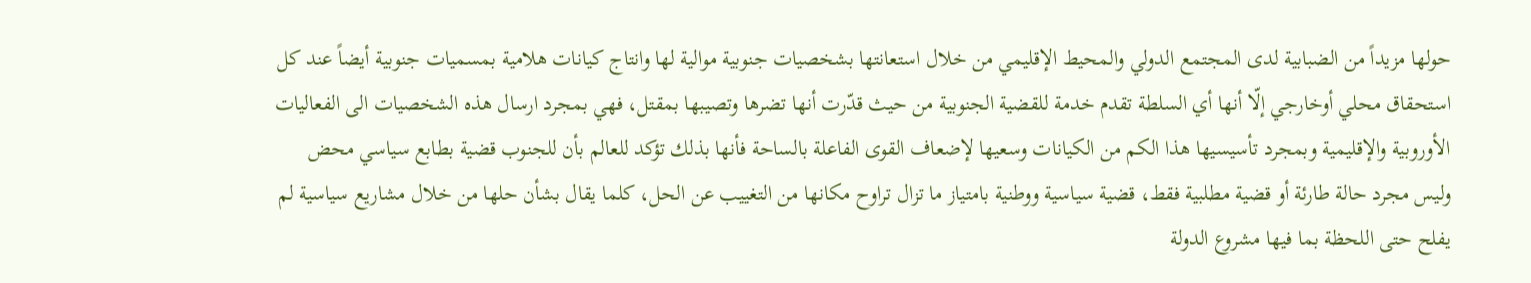حولها مزيداً من الضبابية لدى المجتمع الدولي والمحيط الإقليمي من خلال استعانتها بشخصيات جنوبية موالية لها وانتاج كيانات هلامية بمسميات جنوبية أيضاً عند كل استحقاق محلي أوخارجي إلّا أنها أي السلطة تقدم خدمة للقضية الجنوبية من حيث قدّرت أنها تضرها وتصيبها بمقتل، فهي بمجرد ارسال هذه الشخصيات الى الفعاليات الأوروبية والإقليمية وبمجرد تأسيسيها هذا الكم من الكيانات وسعيها لإضعاف القوى الفاعلة بالساحة فأنها بذلك تؤكد للعالم بأن للجنوب قضية بطابع سياسي محض وليس مجرد حالة طارئة أو قضية مطلبية فقط، قضية سياسية ووطنية بامتياز ما تزال تراوح مكانها من التغييب عن الحل، كلما يقال بشأن حلها من خلال مشاريع سياسية لم يفلح حتى اللحظة بما فيها مشروع الدولة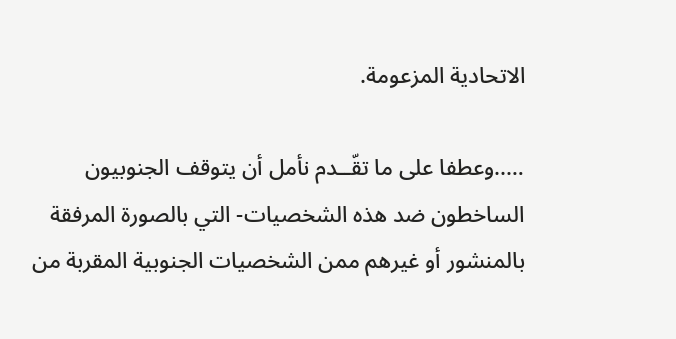الاتحادية المزعومة.

…..وعطفا على ما تقّــدم نأمل أن يتوقف الجنوبيون الساخطون ضد هذه الشخصيات- التي بالصورة المرفقة بالمنشور أو غيرهم ممن الشخصيات الجنوبية المقربة من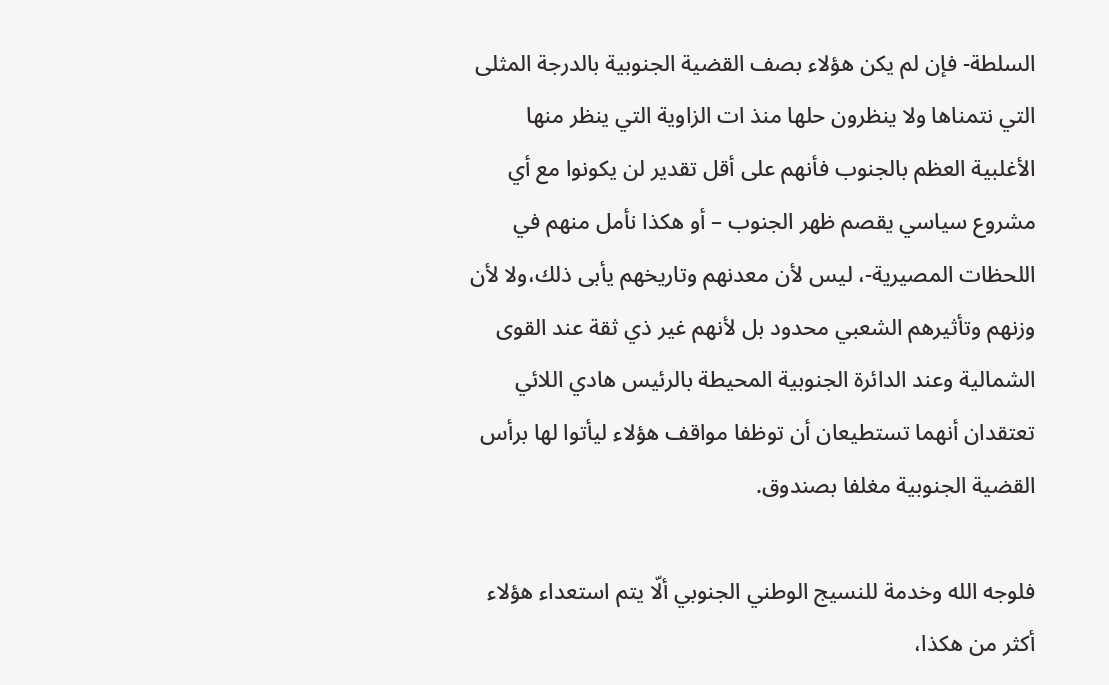السلطة- فإن لم يكن هؤلاء بصف القضية الجنوبية بالدرجة المثلى التي نتمناها ولا ينظرون حلها منذ ات الزاوية التي ينظر منها الأغلبية العظم بالجنوب فأنهم على أقل تقدير لن يكونوا مع أي مشروع سياسي يقصم ظهر الجنوب – أو هكذا نأمل منهم في اللحظات المصيرية-، ليس لأن معدنهم وتاريخهم يأبى ذلك،ولا لأن وزنهم وتأثيرهم الشعبي محدود بل لأنهم غير ذي ثقة عند القوى الشمالية وعند الدائرة الجنوبية المحيطة بالرئيس هادي اللائي تعتقدان أنهما تستطيعان أن توظفا مواقف هؤلاء ليأتوا لها برأس القضية الجنوبية مغلفا بصندوق.

فلوجه الله وخدمة للنسيج الوطني الجنوبي ألّا يتم استعداء هؤلاء أكثر من هكذا،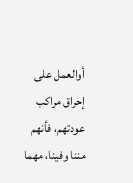أوالعمل على إحراق مراكب عودتهم، فأنهم مننا وفينا، مهما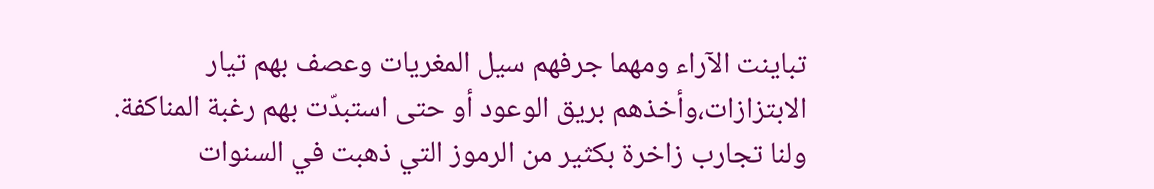تباينت الآراء ومهما جرفهم سيل المغريات وعصف بهم تيار الابتزازات،وأخذهم بريق الوعود أو حتى استبدّت بهم رغبة المناكفة. ولنا تجارب زاخرة بكثير من الرموز التي ذهبت في السنوات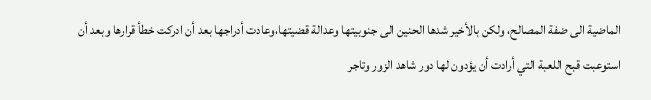الماضية الى ضفة المصالح، ولكن بالأخير شدها الحنين الى جنوبيتها وعدالة قضيتها،وعادت أدراجها بعد أن ادركت خطأ قرارها وبعد أن استوعبت قبح اللعبة التي أرادت أن يؤدون لها دور شاهد الزور وتاجر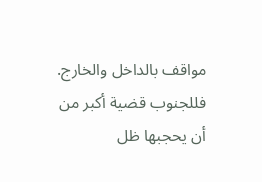مواقف بالداخل والخارج. فللجنوب قضية أكبر من أن يحجبها ظل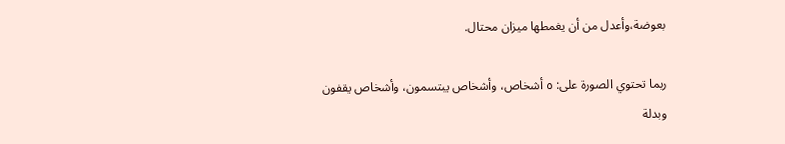بعوضة،وأعدل من أن يغمطها ميزان محتال.

ربما تحتوي الصورة على: ٥ أشخاص، وأشخاص يبتسمون، وأشخاص يقفون وبدلة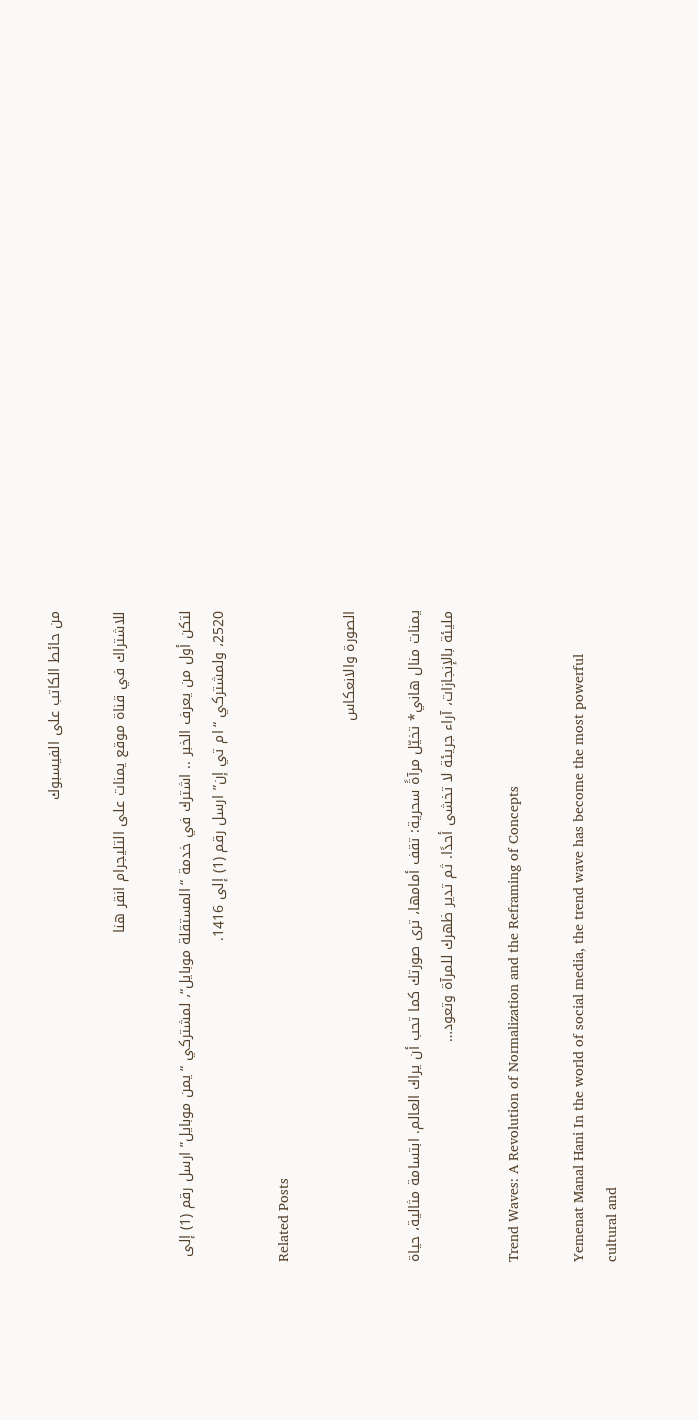من حائط الكاتب على الفيسبوك

للاشتراك في قناة موقع يمنات على التليجرام انقر هنا

لتكن أول من يعرف الخبر .. اشترك في خدمة “المستقلة موبايل“، لمشتركي “يمن موبايل” ارسل رقم (1) إلى 2520، ولمشتركي “ام تي إن” ارسل رقم (1) إلى 1416.

Related Posts

الصورة والانعكاس

يمنات منال هاني* تخيّل مرآةً سحرية: تقف أمامها، ترى صورتك كما تحب أن يراك العالم. ابتسامة مثالية، حياة مليئة بالإنجازات، آراء جريئة لا تخشى أحدًا. ثم تدير ظهرك للمرآة وتعود…

Trend Waves: A Revolution of Normalization and the Reframing of Concepts

Yemenat Manal Hani In the world of social media, the trend wave has become the most powerful cultural and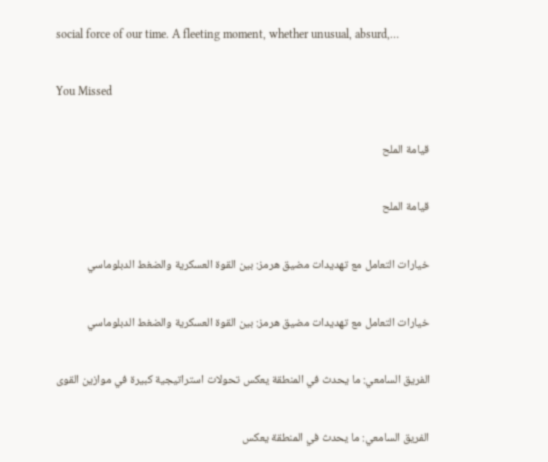social force of our time. A fleeting moment, whether unusual, absurd,…

You Missed

قيامة الملح

قيامة الملح

خيارات التعامل مع تهديدات مضيق هرمز: بين القوة العسكرية والضغط الدبلوماسي

خيارات التعامل مع تهديدات مضيق هرمز: بين القوة العسكرية والضغط الدبلوماسي

الفريق السامعي: ما يحدث في المنطقة يعكس تحولات استراتيجية كبيرة في موازين القوى

الفريق السامعي: ما يحدث في المنطقة يعكس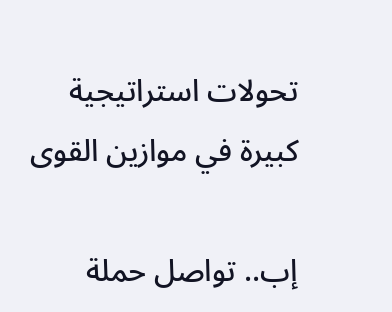تحولات استراتيجية كبيرة في موازين القوى

إب.. تواصل حملة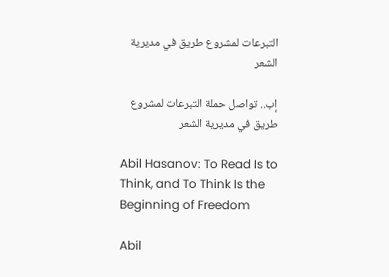التبرعات لمشروع طريق في مديرية الشعر

إب.. تواصل حملة التبرعات لمشروع طريق في مديرية الشعر

Abil Hasanov: To Read Is to Think, and To Think Is the Beginning of Freedom

Abil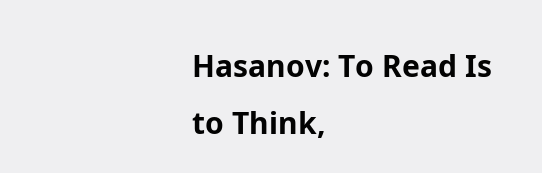Hasanov: To Read Is to Think,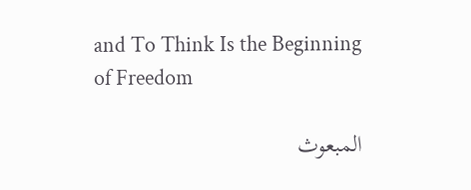and To Think Is the Beginning of Freedom

المبعوث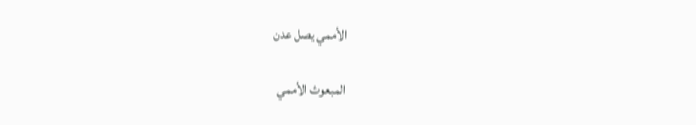الأممي يصل عدن

المبعوث الأممي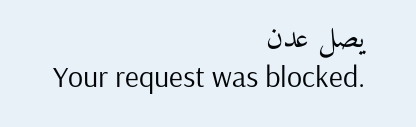يصل عدن
Your request was blocked.